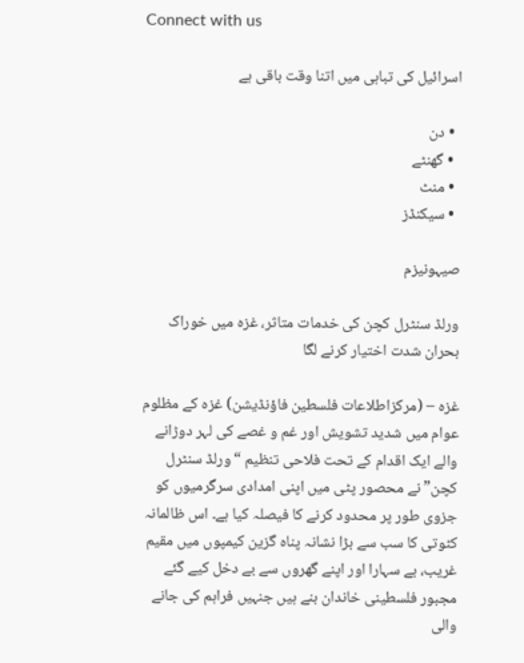Connect with us

اسرائیل کی تباہی میں اتنا وقت باقی ہے

  • دن
  • گھنٹے
  • منٹ
  • سیکنڈز

صیہونیزم

ورلڈ سنٹرل کچن کی خدمات متاثر، غزہ میں خوراک بحران شدت اختیار کرنے لگا

غزہ – (مرکزاطلاعات فلسطین فاؤنڈیشن) غزہ کے مظلوم عوام میں شدید تشویش اور غم و غصے کی لہر دوڑانے والے ایک اقدام کے تحت فلاحی تنظیم “ورلڈ سنٹرل کچن” نے محصور پٹی میں اپنی امدادی سرگرمیوں کو جزوی طور پر محدود کرنے کا فیصلہ کیا ہے۔ اس ظالمانہ کٹوتی کا سب سے بڑا نشانہ پناہ گزین کیمپوں میں مقیم غریب، بے سہارا اور اپنے گھروں سے بے دخل کیے گئے مجبور فلسطینی خاندان بنے ہیں جنہیں فراہم کی جانے والی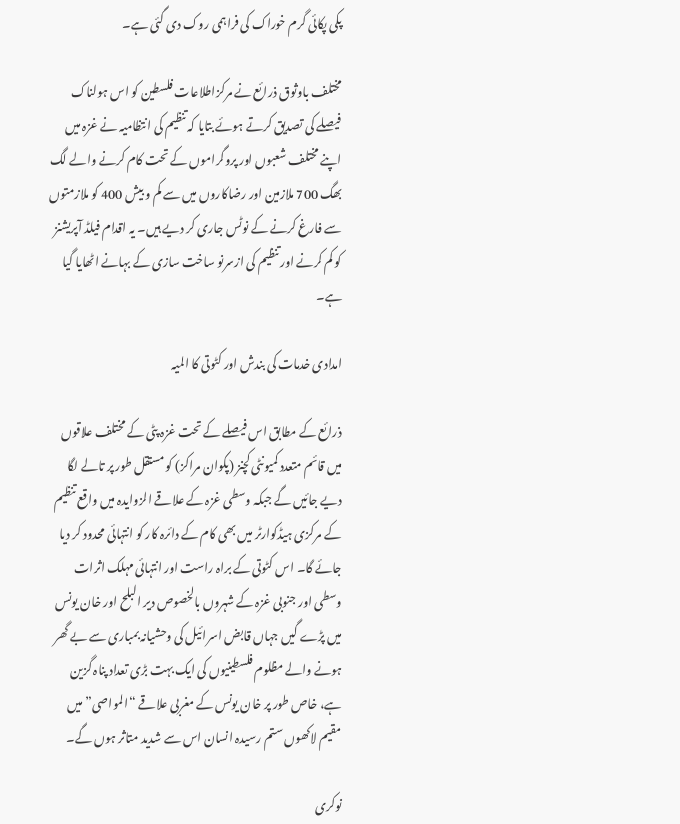پکی پکائی گرم خوراک کی فراہمی روک دی گئی ہے۔

مختلف باوثوق ذرائع نے مرکزاطلاعات فلسطین کو اس ہولناک فیصلے کی تصدیق کرتے ہوئے بتایا کہ تنظیم کی انتظامیہ نے غزہ میں اپنے مختلف شعبوں اور پروگراموں کے تحت کام کرنے والے لگ بھگ 700 ملازمین اور رضاکاروں میں سے کم و بیش 400 کو ملازمتوں سے فارغ کرنے کے نوٹس جاری کر دیے ہیں۔ یہ اقدام فیلڈ آپریشنز کو کم کرنے اور تنظیم کی ازسرنو ساخت سازی کے بہانے اٹھایا گیا ہے۔

امدادی خدمات کی بندش اور کٹوتی کا المیہ

ذرائع کے مطابق اس فیصلے کے تحت غزہ پٹی کے مختلف علاقوں میں قائم متعدد کمیونٹی کچنز (پکوان مراکز) کو مستقل طور پر تالے لگا دیے جائیں گے جبکہ وسطی غزہ کے علاقے الزوایدہ میں واقع تنظیم کے مرکزی ہیڈکوارٹر میں بھی کام کے دائرہ کار کو انتہائی محدود کر دیا جائے گا۔ اس کٹوتی کے براہ راست اور انتہائی مہلک اثرات وسطی اور جنوبی غزہ کے شہروں بالخصوص دیر البلح اور خان یونس میں پڑے گیں جہاں قابض اسرائیل کی وحشیانہ بمباری سے بے گھر ہونے والے مظلوم فلسطینیوں کی ایک بہت بڑی تعداد پناہ گزین ہے، خاص طور پر خان یونس کے مغربی علاقے “المواصی” میں مقیم لاکھوں ستم رسیدہ انسان اس سے شدید متاثر ہوں گے۔

نوکری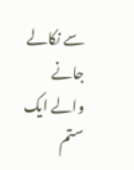سے نکالے جانے والے ایک ستم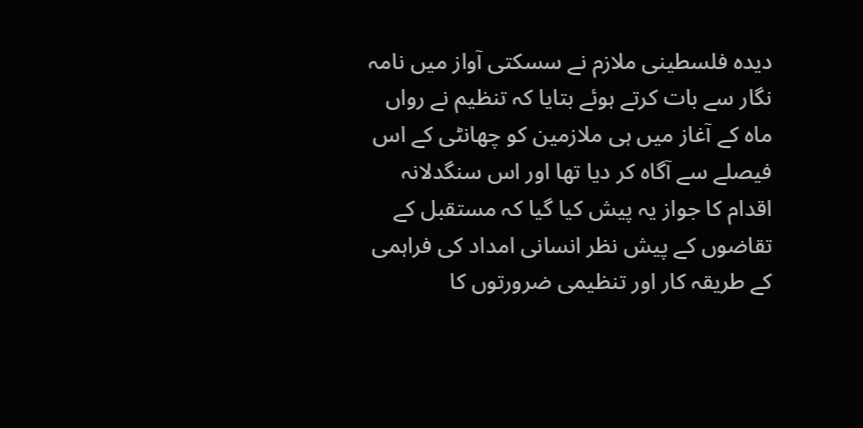دیدہ فلسطینی ملازم نے سسکتی آواز میں نامہ نگار سے بات کرتے ہوئے بتایا کہ تنظیم نے رواں ماہ کے آغاز میں ہی ملازمین کو چھانٹی کے اس فیصلے سے آگاہ کر دیا تھا اور اس سنگدلانہ اقدام کا جواز یہ پیش کیا گیا کہ مستقبل کے تقاضوں کے پیش نظر انسانی امداد کی فراہمی کے طریقہ کار اور تنظیمی ضرورتوں کا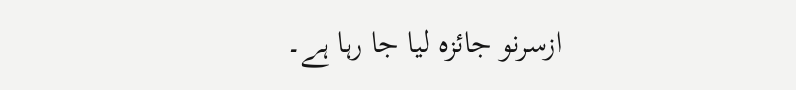ازسرنو جائزہ لیا جا رہا ہے۔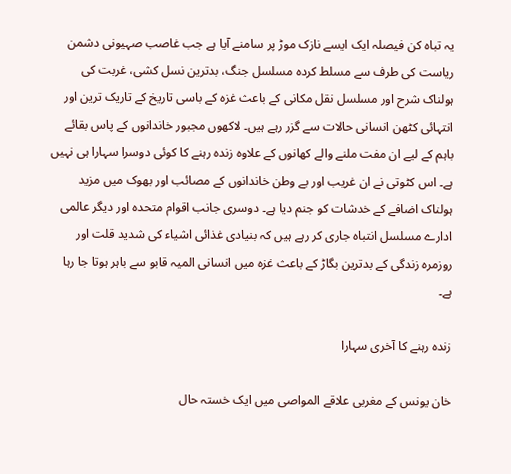یہ تباہ کن فیصلہ ایک ایسے نازک موڑ پر سامنے آیا ہے جب غاصب صہیونی دشمن ریاست کی طرف سے مسلط کردہ مسلسل جنگ، بدترین نسل کشی، غربت کی ہولناک شرح اور مسلسل نقل مکانی کے باعث غزہ کے باسی تاریخ کے تاریک ترین اور انتہائی کٹھن انسانی حالات سے گزر رہے ہیں۔ لاکھوں مجبور خاندانوں کے پاس بقائے باہم کے لیے ان مفت ملنے والے کھانوں کے علاوہ زندہ رہنے کا کوئی دوسرا سہارا ہی نہیں ہے۔ اس کٹوتی نے ان غریب اور بے وطن خاندانوں کے مصائب اور بھوک میں مزید ہولناک اضافے کے خدشات کو جنم دیا ہے۔ دوسری جانب اقوام متحدہ اور دیگر عالمی ادارے مسلسل انتباہ جاری کر رہے ہیں کہ بنیادی غذائی اشیاء کی شدید قلت اور روزمرہ زندگی کے بدترین بگاڑ کے باعث غزہ میں انسانی المیہ قابو سے باہر ہوتا جا رہا ہے۔

زندہ رہنے کا آخری سہارا

خان یونس کے مغربی علاقے المواصی میں ایک خستہ حال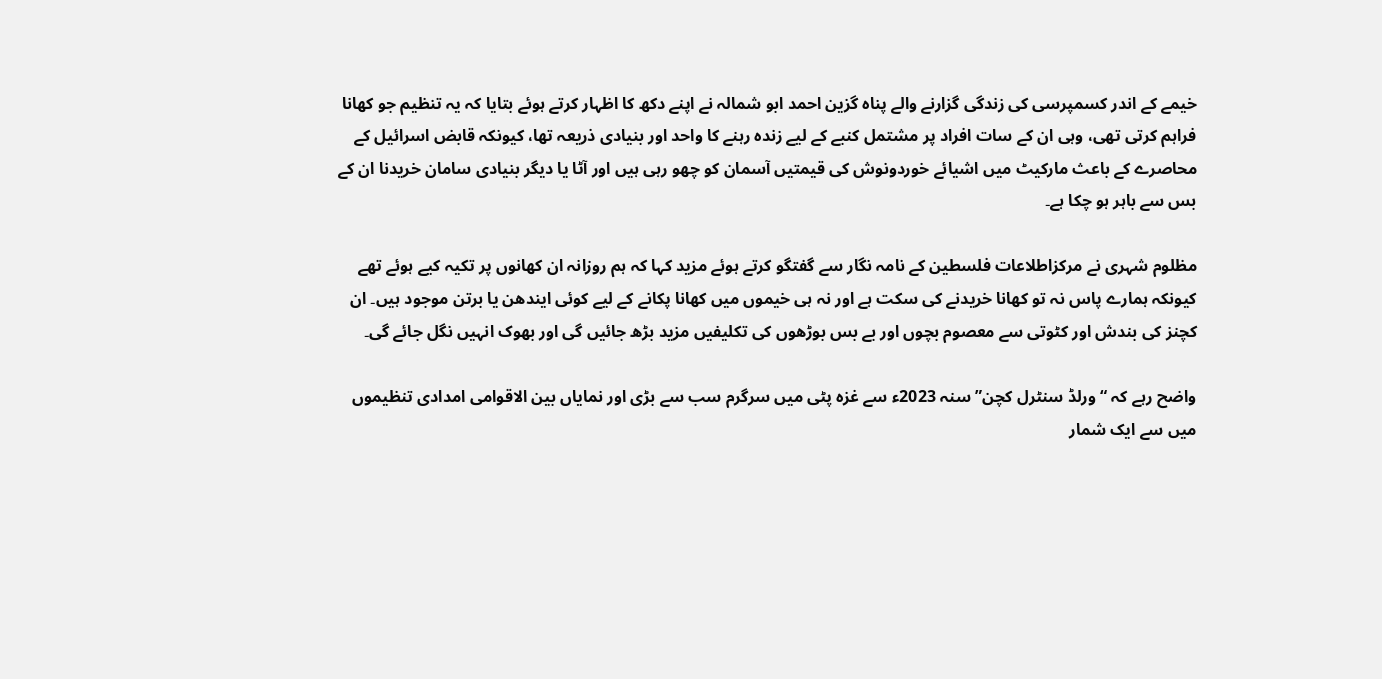خیمے کے اندر کسمپرسی کی زندگی گزارنے والے پناہ گزین احمد ابو شمالہ نے اپنے دکھ کا اظہار کرتے ہوئے بتایا کہ یہ تنظیم جو کھانا فراہم کرتی تھی، وہی ان کے سات افراد پر مشتمل کنبے کے لیے زندہ رہنے کا واحد اور بنیادی ذریعہ تھا، کیونکہ قابض اسرائیل کے محاصرے کے باعث مارکیٹ میں اشیائے خوردونوش کی قیمتیں آسمان کو چھو رہی ہیں اور آٹا یا دیگر بنیادی سامان خریدنا ان کے بس سے باہر ہو چکا ہے۔

مظلوم شہری نے مرکزاطلاعات فلسطین کے نامہ نگار سے گفتگو کرتے ہوئے مزید کہا کہ ہم روزانہ ان کھانوں پر تکیہ کیے ہوئے تھے کیونکہ ہمارے پاس نہ تو کھانا خریدنے کی سکت ہے اور نہ ہی خیموں میں کھانا پکانے کے لیے کوئی ایندھن یا برتن موجود ہیں۔ ان کچنز کی بندش اور کٹوتی سے معصوم بچوں اور بے بس بوڑھوں کی تکلیفیں مزید بڑھ جائیں گی اور بھوک انہیں نگل جائے گی۔

واضح رہے کہ “ورلڈ سنٹرل کچن” سنہ 2023ء سے غزہ پٹی میں سرگرم سب سے بڑی اور نمایاں بین الاقوامی امدادی تنظیموں میں سے ایک شمار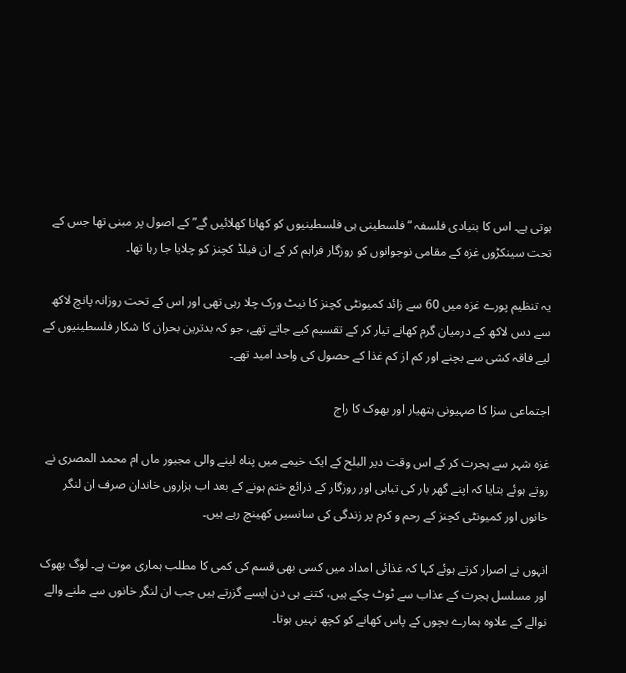ہوتی ہے۔ اس کا بنیادی فلسفہ “فلسطینی ہی فلسطینیوں کو کھانا کھلائیں گے” کے اصول پر مبنی تھا جس کے تحت سینکڑوں غزہ کے مقامی نوجوانوں کو روزگار فراہم کر کے ان فیلڈ کچنز کو چلایا جا رہا تھا۔

یہ تنظیم پورے غزہ میں 60 سے زائد کمیونٹی کچنز کا نیٹ ورک چلا رہی تھی اور اس کے تحت روزانہ پانچ لاکھ سے دس لاکھ کے درمیان گرم کھانے تیار کر کے تقسیم کیے جاتے تھے، جو کہ بدترین بحران کا شکار فلسطینیوں کے لیے فاقہ کشی سے بچنے اور کم از کم غذا کے حصول کی واحد امید تھے۔

اجتماعی سزا کا صہیونی ہتھیار اور بھوک کا راج

غزہ شہر سے ہجرت کر کے اس وقت دیر البلح کے ایک خیمے میں پناہ لینے والی مجبور ماں ام محمد المصری نے روتے ہوئے بتایا کہ اپنے گھر بار کی تباہی اور روزگار کے ذرائع ختم ہونے کے بعد اب ہزاروں خاندان صرف ان لنگر خانوں اور کمیونٹی کچنز کے رحم و کرم پر زندگی کی سانسیں کھینچ رہے ہیں۔

انہوں نے اصرار کرتے ہوئے کہا کہ غذائی امداد میں کسی بھی قسم کی کمی کا مطلب ہماری موت ہے۔ لوگ بھوک اور مسلسل ہجرت کے عذاب سے ٹوٹ چکے ہیں، کتنے ہی دن ایسے گزرتے ہیں جب ان لنگر خانوں سے ملنے والے نوالے کے علاوہ ہمارے بچوں کے پاس کھانے کو کچھ نہیں ہوتا۔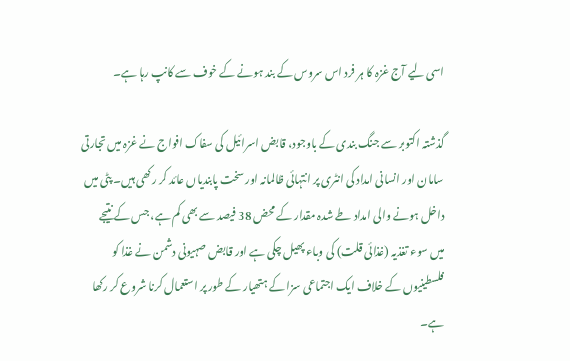اسی لیے آج غزہ کا ہر فرد اس سروس کے بند ہونے کے خوف سے کانپ رہا ہے۔

گذشتہ اکتوبر سے جنگ بندی کے باوجود، قابض اسرائیل کی سفاک افواج نے غزہ میں تجارتی سامان اور انسانی امداد کی انٹری پر انتہائی ظالمانہ اور سخت پابندیاں عائد کر رکھی ہیں۔ پٹی میں داخل ہونے والی امداد طے شدہ مقدار کے محض 38 فیصد سے بھی کم ہے، جس کے نتیجے میں سوء تغذیہ (غذائی قلت) کی وباء پھیل چکی ہے اور قابض صہیونی دشمن نے غذا کو فلسطینیوں کے خلاف ایک اجتماعی سزا کے ہتھیار کے طور پر استعمال کرنا شروع کر رکھا ہے۔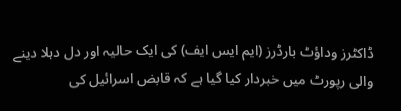ڈاکٹرز وداؤٹ بارڈرز (ایم ایس ایف) کی ایک حالیہ اور دل دہلا دینے والی رپورٹ میں خبردار کیا گیا ہے کہ قابض اسرائیل کی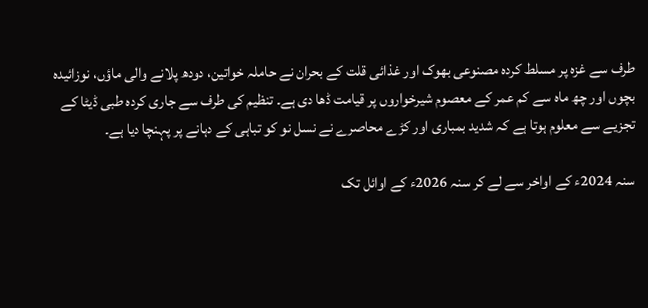طرف سے غزہ پر مسلط کردہ مصنوعی بھوک اور غذائی قلت کے بحران نے حاملہ خواتین، دودھ پلانے والی ماؤں، نوزائیدہ بچوں اور چھ ماہ سے کم عمر کے معصوم شیرخواروں پر قیامت ڈھا دی ہے۔ تنظیم کی طرف سے جاری کردہ طبی ڈیٹا کے تجزیے سے معلوم ہوتا ہے کہ شدید بمباری اور کڑے محاصرے نے نسل نو کو تباہی کے دہانے پر پہنچا دیا ہے۔

سنہ 2024ء کے اواخر سے لے کر سنہ 2026ء کے اوائل تک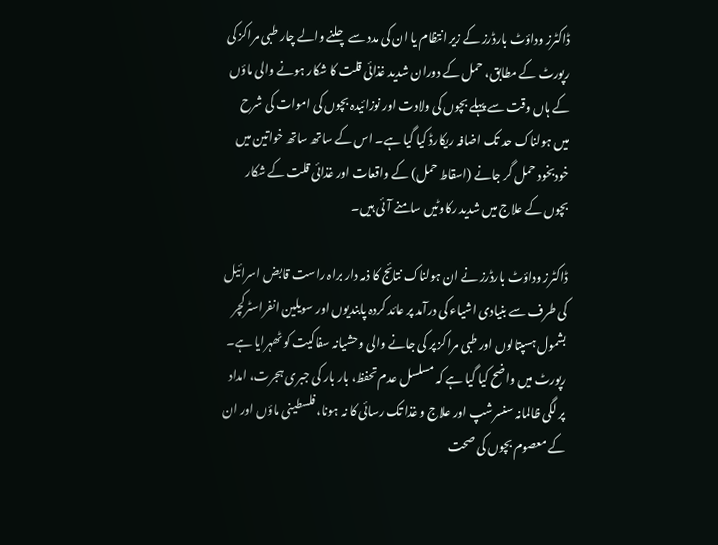ڈاکٹرز وداؤٹ بارڈرز کے زیر انتظام یا ان کی مدد سے چلنے والے چار طبی مراکز کی رپورٹ کے مطابق، حمل کے دوران شدید غذائی قلت کا شکار ہونے والی ماؤں کے ہاں وقت سے پہلے بچوں کی ولادت اور نوزائیدہ بچوں کی اموات کی شرح میں ہولناک حد تک اضافہ ریکارڈ کیا گیا ہے۔ اس کے ساتھ ساتھ خواتین میں خودبخود حمل گر جانے (اسقاط حمل) کے واقعات اور غذائی قلت کے شکار بچوں کے علاج میں شدید رکاوٹیں سامنے آئی ہیں۔

ڈاکٹرز وداؤٹ بارڈرز نے ان ہولناک نتائج کا ذمہ دار براہ راست قابض اسرائیل کی طرف سے بنیادی اشیاء کی درآمد پر عائد کردہ پابندیوں اور سویلین انفراسٹرکچر بشمول ہسپتالوں اور طبی مراکز پر کی جانے والی وحشیانہ سفاکیت کو ٹھہرایا ہے۔ رپورٹ میں واضح کیا گیا ہے کہ مسلسل عدم تحفظ، بار بار کی جبری ہجرت، امداد پر لگی ظالمانہ سنسرشپ اور علاج و غذا تک رسائی کا نہ ہونا، فلسطینی ماؤں اور ان کے معصوم بچوں کی صحت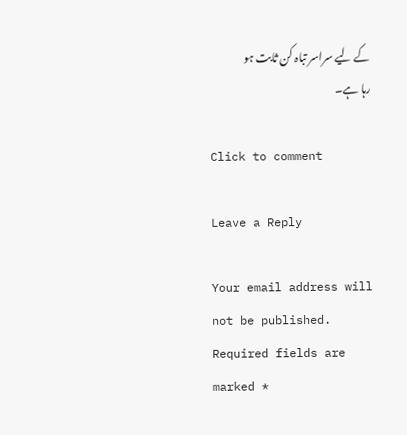کے لیے سراسر تباہ کن ثابت ہو رہا ہے۔

Click to comment

Leave a Reply

Your email address will not be published. Required fields are marked *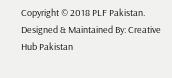Copyright © 2018 PLF Pakistan. Designed & Maintained By: Creative Hub Pakistan